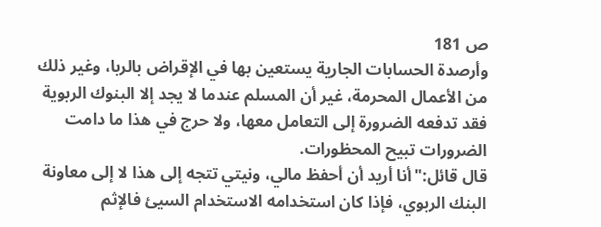ص 181
وأرصدة الحسابات الجارية يستعين بها في الإقراض بالربا، وغير ذلك من الأعمال المحرمة، غير أن المسلم عندما لا يجد إلا البنوك الربوية فقد تدفعه الضرورة إلى التعامل معها، ولا حرج في هذا ما دامت الضرورات تبيح المحظورات.
قال قائل:"أنا أريد أن أحفظ مالي، ونيتي تتجه إلى هذا لا إلى معاونة البنك الربوي، فإذا كان استخدامه الاستخدام السيئ فالإثم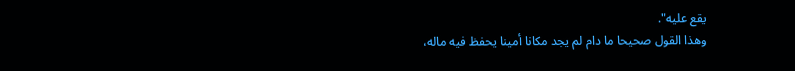يقع عليه".
وهذا القول صحيحا ما دام لم يجد مكانا أمينا يحفظ فيه ماله،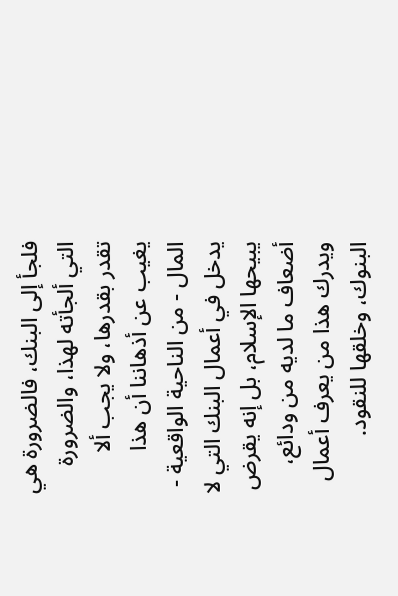فلجأ إلى البنك، فالضرورة هي التي ألجأته لهذا، والضرورة تقدر بقدرها، ولا يجب ألا يغيب عن أذهاننا أن هذا المال - من الناحية الواقعية - يدخل في أعمال البنك التي لا يبيحها الإسلام، بل إنه يقرض أضعاف ما لديه من ودائع، ويدرك هذا من يعرف أعمال البنوك، وخلقها للنقود.